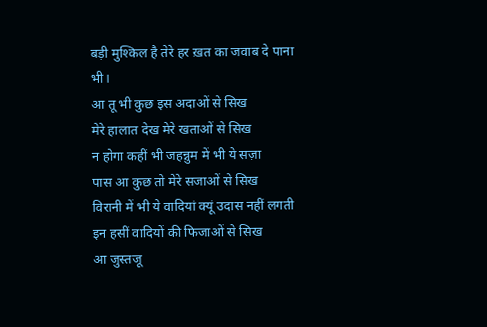बड़ी मुश्किल है तेरे हर ख़त का जवाब दे पाना भी।
आ तू भी कुछ इस अदाओं से सिख
मेरे हालात देख मेरे खताओं से सिख
न होगा कहीं भी जहन्नुम में भी ये सज़ा
पास आ कुछ तो मेरे सजाओं से सिख
विरानी में भी ये वादियां क्यूं उदास नहीं लगती
इन हसीं वादियों की फिजाओं से सिख
आ जुस्तजू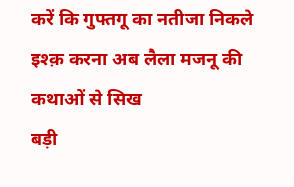करें कि गुफ्तगू का नतीजा निकले
इश्क़ करना अब लैला मजनू की कथाओं से सिख
बड़ी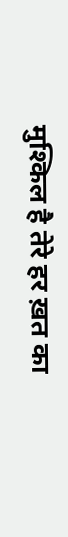मुश्किल है तेरे हर ख़त का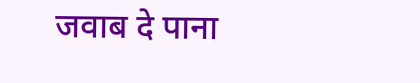जवाब दे पाना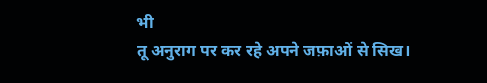भी
तू अनुराग पर कर रहे अपने जफ़ाओं से सिख।